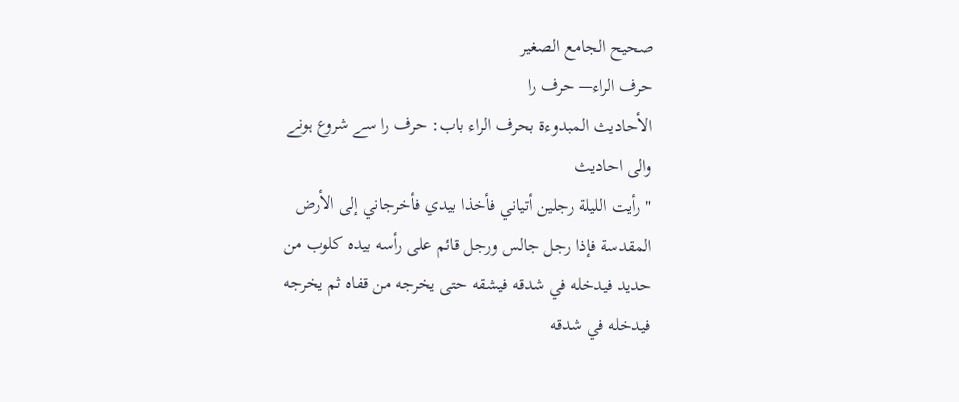صحیح الجامع الصغیر
حرف الراء— حرف را
الأحاديث المبدوءة بحرف الراء باب: حرف را سے شروع ہونے والی احادیث
" رأيت الليلة رجلين أتياني فأخذا بيدي فأخرجاني إلى الأرض المقدسة فإذا رجل جالس ورجل قائم على رأسه بيده كلوب من حديد فيدخله في شدقه فيشقه حتى يخرجه من قفاه ثم يخرجه فيدخله في شدقه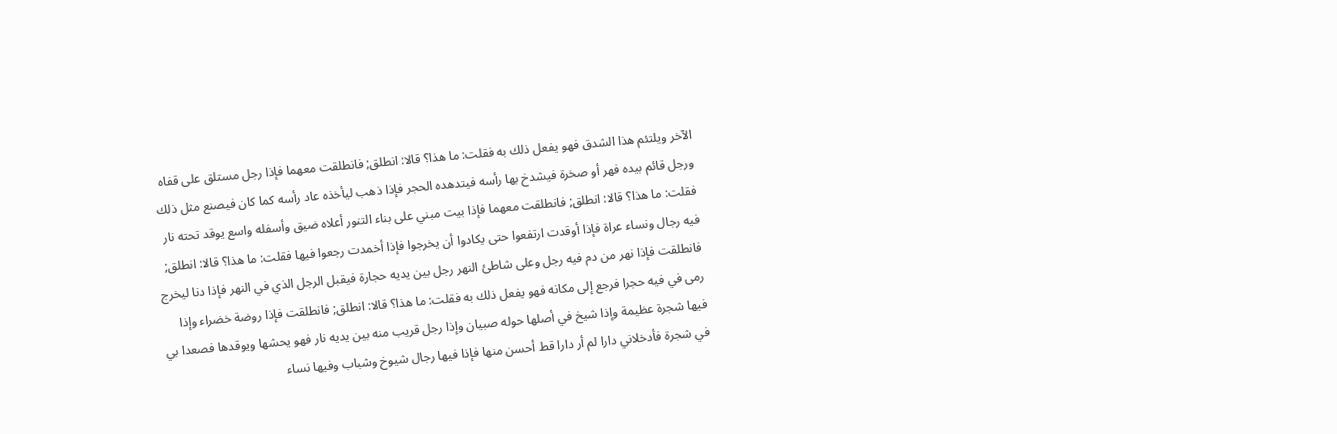الآخر ويلتئم هذا الشدق فهو يفعل ذلك به فقلت: ما هذا؟ قالا: انطلق; فانطلقت معهما فإذا رجل مستلق على قفاه ورجل قائم بيده فهر أو صخرة فيشدخ بها رأسه فيتدهده الحجر فإذا ذهب ليأخذه عاد رأسه كما كان فيصنع مثل ذلك فقلت: ما هذا؟ قالا: انطلق; فانطلقت معهما فإذا بيت مبني على بناء التنور أعلاه ضيق وأسفله واسع يوقد تحته نار فيه رجال ونساء عراة فإذا أوقدت ارتفعوا حتى يكادوا أن يخرجوا فإذا أخمدت رجعوا فيها فقلت: ما هذا؟ قالا: انطلق; فانطلقت فإذا نهر من دم فيه رجل وعلى شاطئ النهر رجل بين يديه حجارة فيقبل الرجل الذي في النهر فإذا دنا ليخرج رمى في فيه حجرا فرجع إلى مكانه فهو يفعل ذلك به فقلت: ما هذا؟ قالا: انطلق; فانطلقت فإذا روضة خضراء وإذا فيها شجرة عظيمة وإذا شيخ في أصلها حوله صبيان وإذا رجل قريب منه بين يديه نار فهو يحشها ويوقدها فصعدا بي في شجرة فأدخلاني دارا لم أر دارا قط أحسن منها فإذا فيها رجال شيوخ وشباب وفيها نساء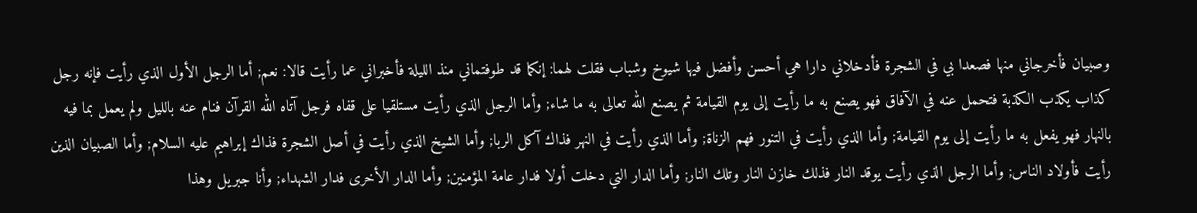وصبيان فأخرجاني منها فصعدا بي في الشجرة فأدخلاني دارا هي أحسن وأفضل فيها شيوخ وشباب فقلت لهما: إنكما قد طوفتماني منذ الليلة فأخبراني عما رأيت قالا: نعم; أما الرجل الأول الذي رأيت فإنه رجل كذاب يكذب الكذبة فتحمل عنه في الآفاق فهو يصنع به ما رأيت إلى يوم القيامة ثم يصنع الله تعالى به ما شاء; وأما الرجل الذي رأيت مستلقيا على قفاه فرجل آتاه الله القرآن فنام عنه بالليل ولم يعمل بما فيه بالنهار فهو يفعل به ما رأيت إلى يوم القيامة; وأما الذي رأيت في التنور فهم الزناة; وأما الذي رأيت في النهر فذاك آكل الربا; وأما الشيخ الذي رأيت في أصل الشجرة فذاك إبراهيم عليه السلام; وأما الصبيان الذين رأيت فأولاد الناس; وأما الرجل الذي رأيت يوقد النار فذلك خازن النار وتلك النار; وأما الدار التي دخلت أولا فدار عامة المؤمنين; وأما الدار الأخرى فدار الشهداء; وأنا جبريل وهذا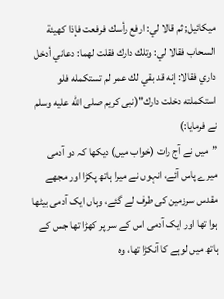ميكائيل; ثم قالا لي: ارفع رأسك فرفعت فإذا كهيئة السحاب فقالا لي: وتلك دارك فقلت لهما: دعاني أدخل داري فقالا: إنه قد بقي لك عمر لم تستكمله فلو استكملته دخلت دارك"(نبی کریم صلى الله عليه وسلم نے فرمایا:)
”میں نے آج رات (خواب میں) دیکھا کہ دو آدمی میرے پاس آئے، انہوں نے میرا ہاتھ پکڑا اور مجھے مقدس سرزمین کی طرف لے گئے، وہاں ایک آدمی بیٹھا ہوا تھا اور ایک آدمی اس کے سر پر کھڑا تھا جس کے ہاتھ میں لوہے کا آنکڑا تھا، وہ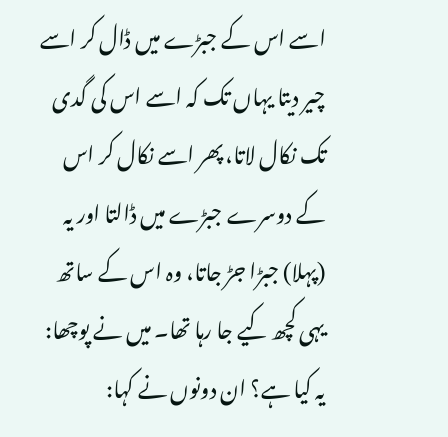اسے اس کے جبڑے میں ڈال کر اسے چیر دیتا یہاں تک کہ اسے اس کی گدی تک نکال لاتا، پھر اسے نکال کر اس کے دوسرے جبڑے میں ڈالتا اور یہ (پہلا) جبڑا جڑ جاتا، وہ اس کے ساتھ یہی کچھ کیے جا رہا تھا۔ میں نے پوچھا: یہ کیا ہے؟ ان دونوں نے کہا: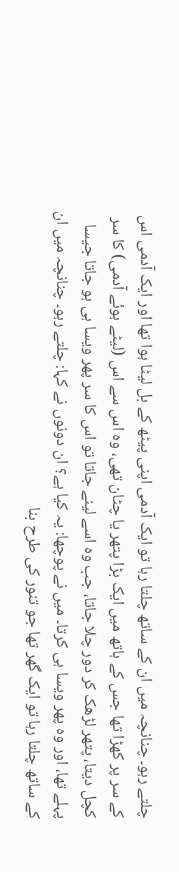چلتے رہو۔ چنانچہ میں ان کے ساتھ چلتا رہا تو ایک آدمی اپنی پیٹھ کے بل لیٹا ہوا تھا اور ایک آدمی اس کے سر پر کھڑا تھا جس کے ہاتھ میں ایک بڑا پتھر یا چٹان تھی، وہ اس سے اس (لیٹے ہوئے آدمی) کا سر کچل دیتا، پتھر لڑھک کر دور چلا جاتا، جب وہ اسے لینے جاتا تو اس کا سر پھر ویسا ہی ہو جاتا جیسا پہلے تھا، اور وہ پھر ویسا ہی کرتا۔ میں نے پوچھا: یہ کیا ہے؟ ان دونوں نے کہا: چلتے رہو۔ چنانچہ میں ان کے ساتھ چلتا رہا تو ایک گھر تھا جو تنور کی طرح بنا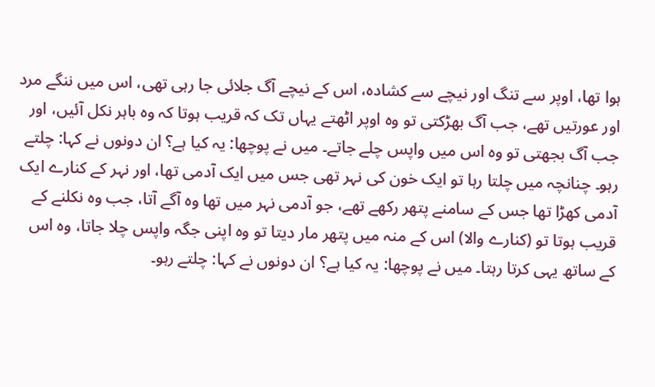ہوا تھا، اوپر سے تنگ اور نیچے سے کشادہ، اس کے نیچے آگ جلائی جا رہی تھی، اس میں ننگے مرد اور عورتیں تھے، جب آگ بھڑکتی تو وہ اوپر اٹھتے یہاں تک کہ قریب ہوتا کہ وہ باہر نکل آئیں، اور جب آگ بجھتی تو وہ اس میں واپس چلے جاتے۔ میں نے پوچھا: یہ کیا ہے؟ ان دونوں نے کہا: چلتے رہو۔ چنانچہ میں چلتا رہا تو ایک خون کی نہر تھی جس میں ایک آدمی تھا، اور نہر کے کنارے ایک آدمی کھڑا تھا جس کے سامنے پتھر رکھے تھے، جو آدمی نہر میں تھا وہ آگے آتا، جب وہ نکلنے کے قریب ہوتا تو (کنارے والا) اس کے منہ میں پتھر مار دیتا تو وہ اپنی جگہ واپس چلا جاتا، وہ اس کے ساتھ یہی کرتا رہتا۔ میں نے پوچھا: یہ کیا ہے؟ ان دونوں نے کہا: چلتے رہو۔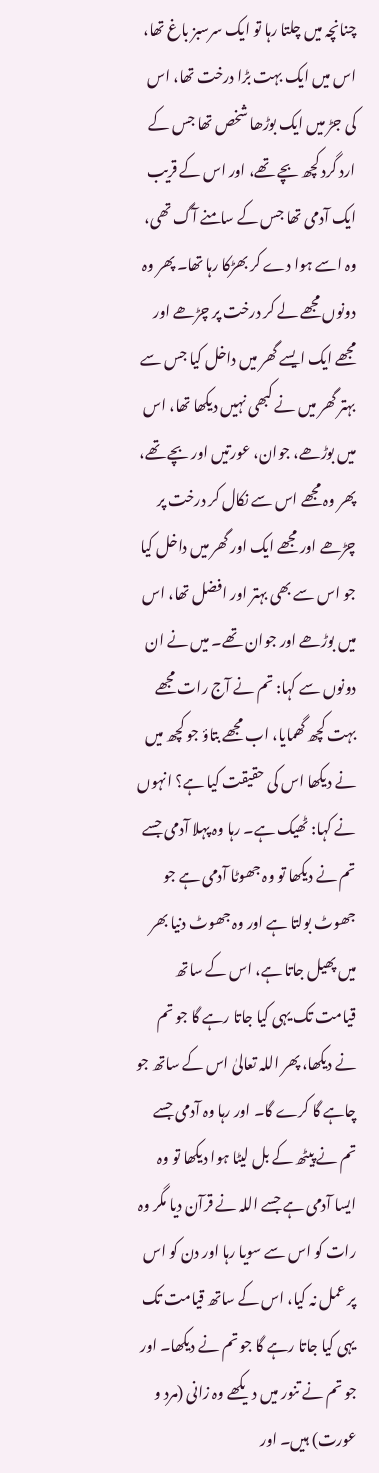چنانچہ میں چلتا رہا تو ایک سرسبز باغ تھا، اس میں ایک بہت بڑا درخت تھا، اس کی جڑ میں ایک بوڑھا شخص تھا جس کے ارد گرد کچھ بچے تھے، اور اس کے قریب ایک آدمی تھا جس کے سامنے آگ تھی، وہ اسے ہوا دے کر بھڑکا رہا تھا۔ پھر وہ دونوں مجھے لے کر درخت پر چڑھے اور مجھے ایک ایسے گھر میں داخل کیا جس سے بہتر گھر میں نے کبھی نہیں دیکھا تھا، اس میں بوڑھے، جوان، عورتیں اور بچے تھے، پھر وہ مجھے اس سے نکال کر درخت پر چڑھے اور مجھے ایک اور گھر میں داخل کیا جو اس سے بھی بہتر اور افضل تھا، اس میں بوڑھے اور جوان تھے۔ میں نے ان دونوں سے کہا: تم نے آج رات مجھے بہت کچھ گھمایا، اب مجھے بتاؤ جو کچھ میں نے دیکھا اس کی حقیقت کیا ہے؟ انہوں نے کہا: ٹھیک ہے۔ رہا وہ پہلا آدمی جسے تم نے دیکھا تو وہ جھوٹا آدمی ہے جو جھوٹ بولتا ہے اور وہ جھوٹ دنیا بھر میں پھیل جاتا ہے، اس کے ساتھ قیامت تک یہی کیا جاتا رہے گا جو تم نے دیکھا، پھر اللہ تعالیٰ اس کے ساتھ جو چاہے گا کرے گا۔ اور رہا وہ آدمی جسے تم نے پیٹھ کے بل لیٹا ہوا دیکھا تو وہ ایسا آدمی ہے جسے اللہ نے قرآن دیا مگر وہ رات کو اس سے سویا رہا اور دن کو اس پر عمل نہ کیا، اس کے ساتھ قیامت تک یہی کیا جاتا رہے گا جو تم نے دیکھا۔ اور جو تم نے تنور میں دیکھے وہ زانی (مرد و عورت) ہیں۔ اور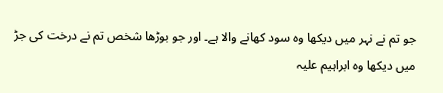جو تم نے نہر میں دیکھا وہ سود کھانے والا ہے۔ اور جو بوڑھا شخص تم نے درخت کی جڑ میں دیکھا وہ ابراہیم علیہ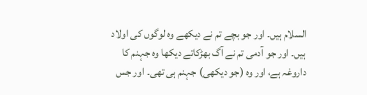السلام ہیں۔ اور جو بچے تم نے دیکھے وہ لوگوں کی اولاد ہیں۔ اور جو آدمی تم نے آگ بھڑکاتے دیکھا وہ جہنم کا داروغہ ہے، اور وہ (جو دیکھی) جہنم ہی تھی۔ اور جس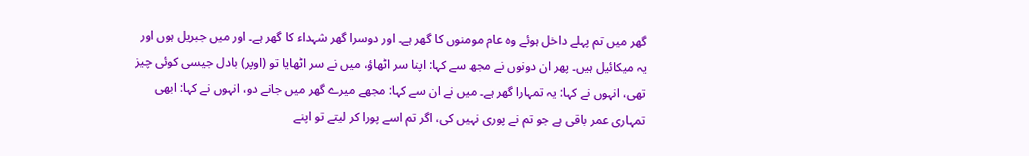گھر میں تم پہلے داخل ہوئے وہ عام مومنوں کا گھر ہے۔ اور دوسرا گھر شہداء کا گھر ہے۔ اور میں جبریل ہوں اور یہ میکائیل ہیں۔ پھر ان دونوں نے مجھ سے کہا: اپنا سر اٹھاؤ، میں نے سر اٹھایا تو (اوپر) بادل جیسی کوئی چیز تھی، انہوں نے کہا: یہ تمہارا گھر ہے۔ میں نے ان سے کہا: مجھے میرے گھر میں جانے دو، انہوں نے کہا: ابھی تمہاری عمر باقی ہے جو تم نے پوری نہیں کی، اگر تم اسے پورا کر لیتے تو اپنے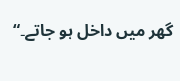گھر میں داخل ہو جاتے۔“